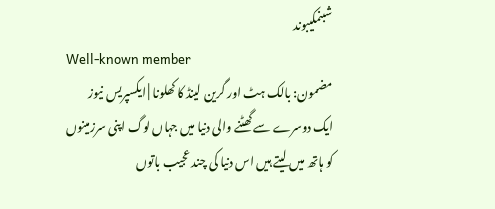شبنمکیبوند
Well-known member
مضمون: بالک ہٹ اور گرین لینڈ کا کھلونا | ایکسپریس نیوز
ایک دوسرے سے گھٹنے والی دنیا میں جہاں لوگ اپنی سرزمینوں کو ہاتھ میں لیتے ہیں اس دنیا کی چند عجیب باتوں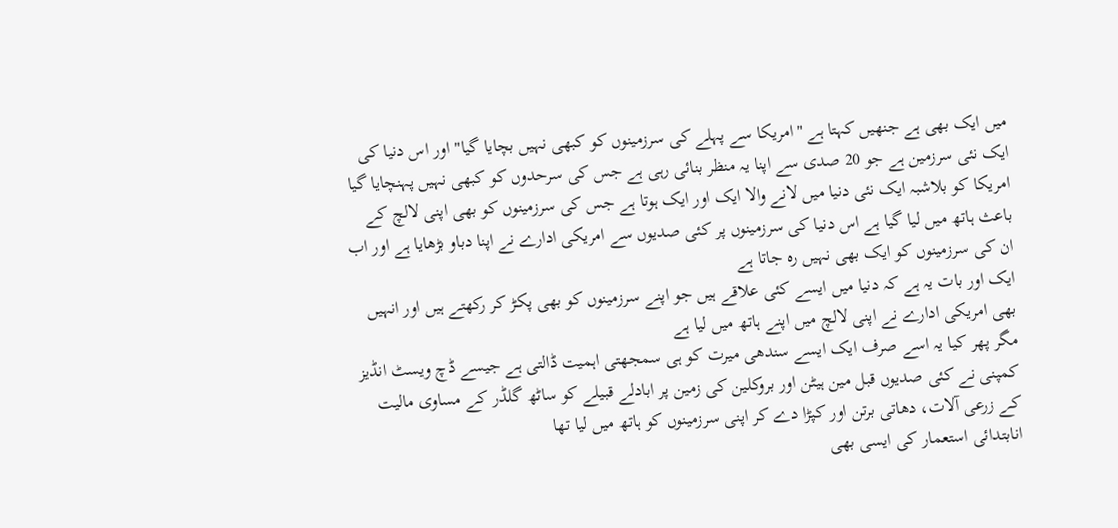میں ایک بھی ہے جنھیں کہتا ہے "امریکا سے پہلے کی سرزمینوں کو کبھی نہیں بچایا گیا" اور اس دنیا کی ایک نئی سرزمین ہے جو 20 صدی سے اپنا یہ منظر بنائی رہی ہے جس کی سرحدوں کو کبھی نہیں پہنچایا گیا
امریکا کو بلاشبہ ایک نئی دنیا میں لانے والا ایک اور ایک ہوتا ہے جس کی سرزمینوں کو بھی اپنی لالچ کے باعث ہاتھ میں لیا گیا ہے اس دنیا کی سرزمینوں پر کئی صدیوں سے امریکی ادارے نے اپنا دباو بڑھایا ہے اور اب ان کی سرزمینوں کو ایک بھی نہیں رہ جاتا ہے
ایک اور بات یہ ہے کہ دنیا میں ایسے کئی علاقے ہیں جو اپنے سرزمینوں کو بھی پکڑ کر رکھتے ہیں اور انہیں بھی امریکی ادارے نے اپنی لالچ میں اپنے ہاتھ میں لیا ہے
مگر پھر کیا یہ اسے صرف ایک ایسے سندھی میرت کو ہی سمجھتی اہمیت ڈالتی ہے جیسے ڈچ ویسٹ انڈیز کمپنی نے کئی صدیوں قبل مین ہیٹن اور بروکلین کی زمین پر ابادلے قبیلے کو ساٹھ گلڈر کے مساوی مالیت کے زرعی آلات، دھاتی برتن اور کپڑا دے کر اپنی سرزمینوں کو ہاتھ میں لیا تھا
انابتدائی استعمار کی ایسی بھی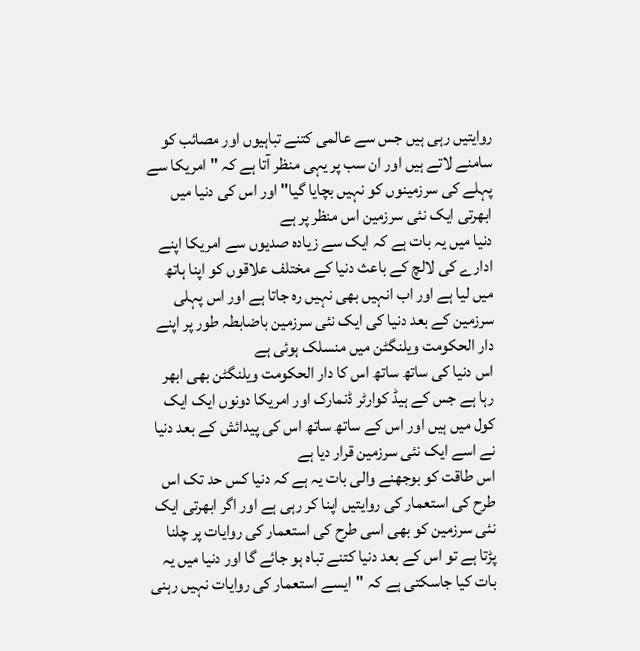روایتیں رہی ہیں جس سے عالمی کتنے تباہیوں اور مصائب کو سامنے لاتے ہیں اور ان سب پر یہی منظر آتا ہے کہ "امریکا سے پہلے کی سرزمینوں کو نہیں بچایا گیا" اور اس کی دنیا میں ابھرتی ایک نئی سرزمین اس منظر پر ہے
دنیا میں یہ بات ہے کہ ایک سے زیادہ صدیوں سے امریکا اپنے ادارے کی لالچ کے باعث دنیا کے مختلف علاقوں کو اپنا ہاتھ میں لیا ہے اور اب انہیں بھی نہیں رہ جاتا ہے اور اس پہلی سرزمین کے بعد دنیا کی ایک نئی سرزمین باضابطہ طور پر اپنے دار الحکومت ویلنگٹن میں منسلک ہوئی ہے
اس دنیا کی ساتھ ساتھ اس کا دار الحکومت ویلنگٹن بھی ابھر رہا ہے جس کے ہیڈ کوارٹر ڈنمارک اور امریکا دونوں ایک ایک کول میں ہیں اور اس کے ساتھ ساتھ اس کی پیدائش کے بعد دنیا نے اسے ایک نئی سرزمین قرار دیا ہے
اس طاقت کو بوجھنے والی بات یہ ہے کہ دنیا کس حد تک اس طرح کی استعمار کی روایتیں اپنا کر رہی ہے اور اگر ابھرتی ایک نئی سرزمین کو بھی اسی طرح کی استعمار کی روایات پر چلنا پڑتا ہے تو اس کے بعد دنیا کتنے تباہ ہو جائے گا اور دنیا میں یہ بات کیا جاسکتی ہے کہ "ایسے استعمار کی روایات نہیں رہنی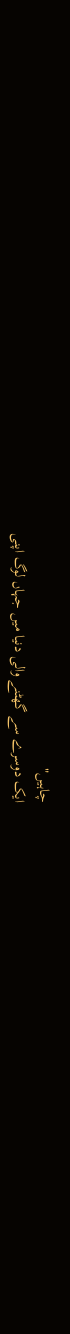چاہیں"
ایک دوسرے سے گھٹنے والی دنیا میں جہاں لوگ اپنی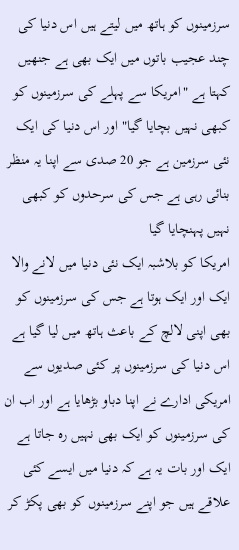سرزمینوں کو ہاتھ میں لیتے ہیں اس دنیا کی چند عجیب باتوں میں ایک بھی ہے جنھیں کہتا ہے "امریکا سے پہلے کی سرزمینوں کو کبھی نہیں بچایا گیا" اور اس دنیا کی ایک نئی سرزمین ہے جو 20 صدی سے اپنا یہ منظر بنائی رہی ہے جس کی سرحدوں کو کبھی نہیں پہنچایا گیا
امریکا کو بلاشبہ ایک نئی دنیا میں لانے والا ایک اور ایک ہوتا ہے جس کی سرزمینوں کو بھی اپنی لالچ کے باعث ہاتھ میں لیا گیا ہے اس دنیا کی سرزمینوں پر کئی صدیوں سے امریکی ادارے نے اپنا دباو بڑھایا ہے اور اب ان کی سرزمینوں کو ایک بھی نہیں رہ جاتا ہے
ایک اور بات یہ ہے کہ دنیا میں ایسے کئی علاقے ہیں جو اپنے سرزمینوں کو بھی پکڑ کر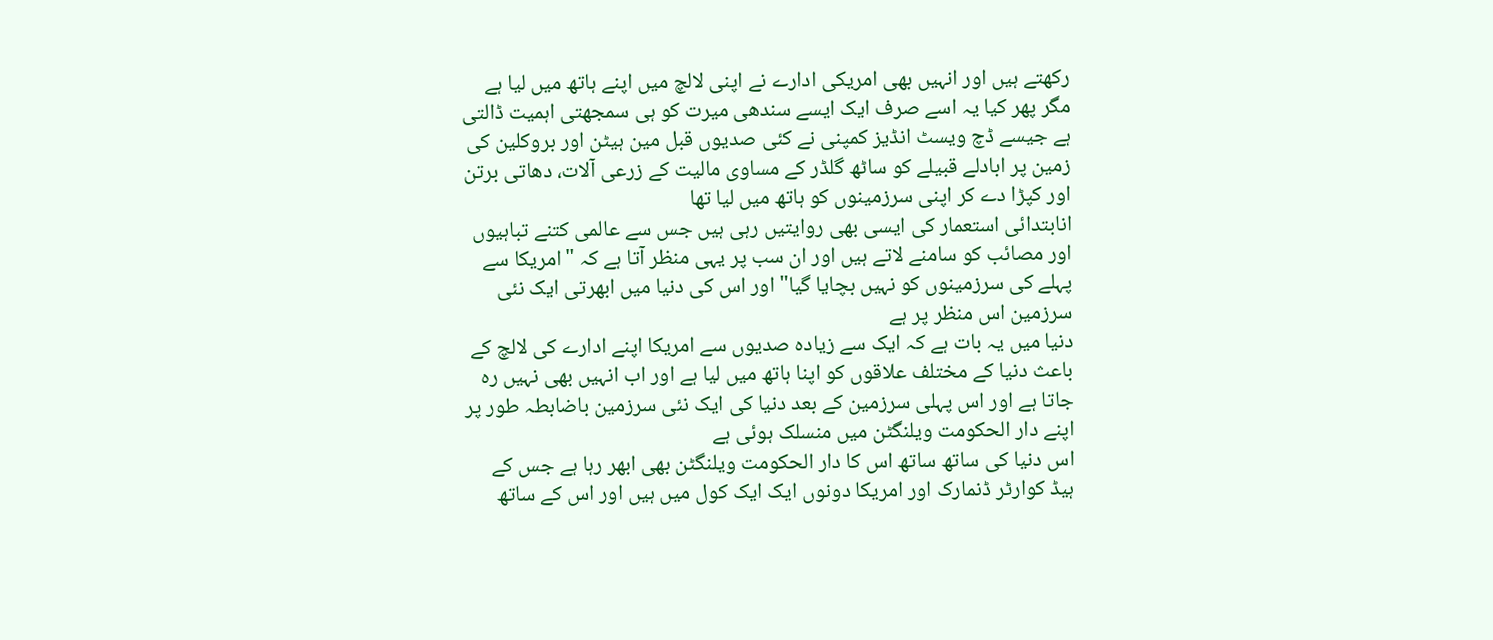رکھتے ہیں اور انہیں بھی امریکی ادارے نے اپنی لالچ میں اپنے ہاتھ میں لیا ہے
مگر پھر کیا یہ اسے صرف ایک ایسے سندھی میرت کو ہی سمجھتی اہمیت ڈالتی ہے جیسے ڈچ ویسٹ انڈیز کمپنی نے کئی صدیوں قبل مین ہیٹن اور بروکلین کی زمین پر ابادلے قبیلے کو ساٹھ گلڈر کے مساوی مالیت کے زرعی آلات، دھاتی برتن اور کپڑا دے کر اپنی سرزمینوں کو ہاتھ میں لیا تھا
انابتدائی استعمار کی ایسی بھی روایتیں رہی ہیں جس سے عالمی کتنے تباہیوں اور مصائب کو سامنے لاتے ہیں اور ان سب پر یہی منظر آتا ہے کہ "امریکا سے پہلے کی سرزمینوں کو نہیں بچایا گیا" اور اس کی دنیا میں ابھرتی ایک نئی سرزمین اس منظر پر ہے
دنیا میں یہ بات ہے کہ ایک سے زیادہ صدیوں سے امریکا اپنے ادارے کی لالچ کے باعث دنیا کے مختلف علاقوں کو اپنا ہاتھ میں لیا ہے اور اب انہیں بھی نہیں رہ جاتا ہے اور اس پہلی سرزمین کے بعد دنیا کی ایک نئی سرزمین باضابطہ طور پر اپنے دار الحکومت ویلنگٹن میں منسلک ہوئی ہے
اس دنیا کی ساتھ ساتھ اس کا دار الحکومت ویلنگٹن بھی ابھر رہا ہے جس کے ہیڈ کوارٹر ڈنمارک اور امریکا دونوں ایک ایک کول میں ہیں اور اس کے ساتھ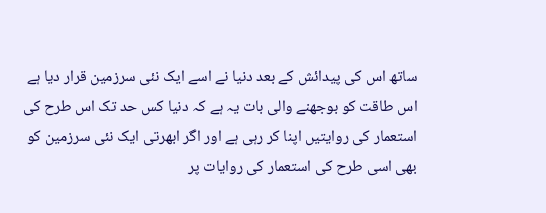ساتھ اس کی پیدائش کے بعد دنیا نے اسے ایک نئی سرزمین قرار دیا ہے
اس طاقت کو بوجھنے والی بات یہ ہے کہ دنیا کس حد تک اس طرح کی استعمار کی روایتیں اپنا کر رہی ہے اور اگر ابھرتی ایک نئی سرزمین کو بھی اسی طرح کی استعمار کی روایات پر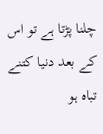چلنا پڑتا ہے تو اس کے بعد دنیا کتنے تباہ ہو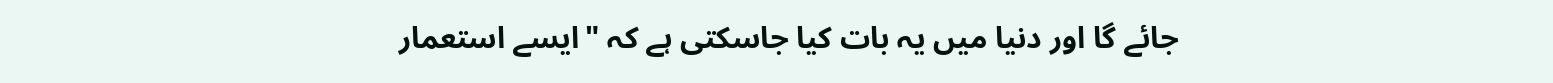جائے گا اور دنیا میں یہ بات کیا جاسکتی ہے کہ "ایسے استعمار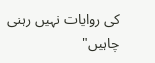کی روایات نہیں رہنی چاہیں"